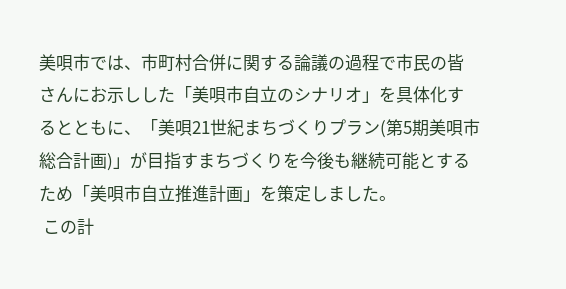美唄市では、市町村合併に関する論議の過程で市民の皆さんにお示しした「美唄市自立のシナリオ」を具体化するとともに、「美唄21世紀まちづくりプラン(第5期美唄市総合計画)」が目指すまちづくりを今後も継続可能とするため「美唄市自立推進計画」を策定しました。
 この計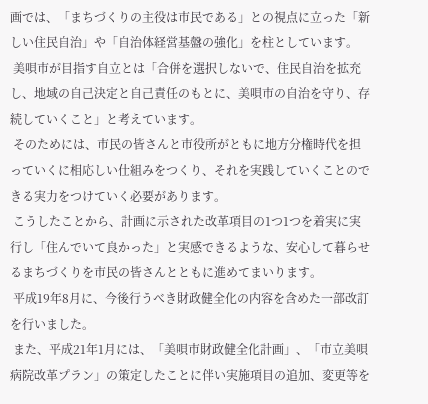画では、「まちづくりの主役は市民である」との視点に立った「新しい住民自治」や「自治体経営基盤の強化」を柱としています。
 美唄市が目指す自立とは「合併を選択しないで、住民自治を拡充し、地域の自己決定と自己責任のもとに、美唄市の自治を守り、存続していくこと」と考えています。
 そのためには、市民の皆さんと市役所がともに地方分権時代を担っていくに相応しい仕組みをつくり、それを実践していくことのできる実力をつけていく必要があります。
 こうしたことから、計画に示された改革項目の1つ1つを着実に実行し「住んでいて良かった」と実感できるような、安心して暮らせるまちづくりを市民の皆さんとともに進めてまいります。
 平成19年8月に、今後行うべき財政健全化の内容を含めた一部改訂を行いました。
 また、平成21年1月には、「美唄市財政健全化計画」、「市立美唄病院改革プラン」の策定したことに伴い実施項目の追加、変更等を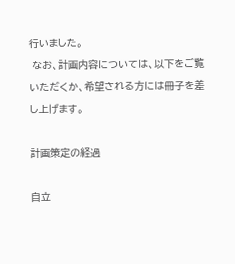行いました。
 なお、計画内容については、以下をご覧いただくか、希望される方には冊子を差し上げます。

計画策定の経過

自立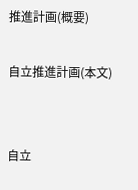推進計画(概要)

自立推進計画(本文)


自立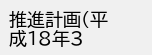推進計画(平成18年3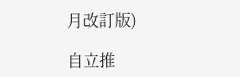月改訂版)

自立推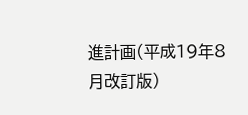進計画(平成19年8月改訂版)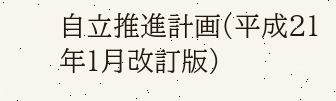自立推進計画(平成21年1月改訂版)